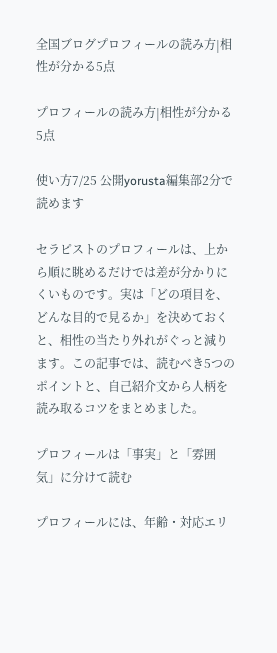全国ブログプロフィールの読み方|相性が分かる5点

プロフィールの読み方|相性が分かる5点

使い方7/25 公開yorusta編集部2分で読めます

セラピストのプロフィールは、上から順に眺めるだけでは差が分かりにくいものです。実は「どの項目を、どんな目的で見るか」を決めておくと、相性の当たり外れがぐっと減ります。この記事では、読むべき5つのポイントと、自己紹介文から人柄を読み取るコツをまとめました。

プロフィールは「事実」と「雰囲気」に分けて読む

プロフィールには、年齢・対応エリ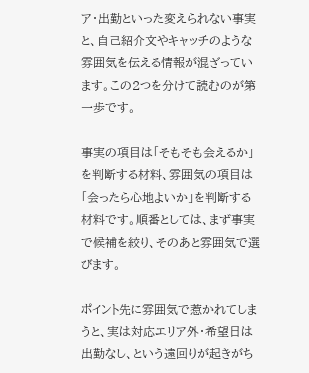ア・出勤といった変えられない事実と、自己紹介文やキャッチのような雰囲気を伝える情報が混ざっています。この2つを分けて読むのが第一歩です。

事実の項目は「そもそも会えるか」を判断する材料、雰囲気の項目は「会ったら心地よいか」を判断する材料です。順番としては、まず事実で候補を絞り、そのあと雰囲気で選びます。

ポイント先に雰囲気で惹かれてしまうと、実は対応エリア外・希望日は出勤なし、という遠回りが起きがち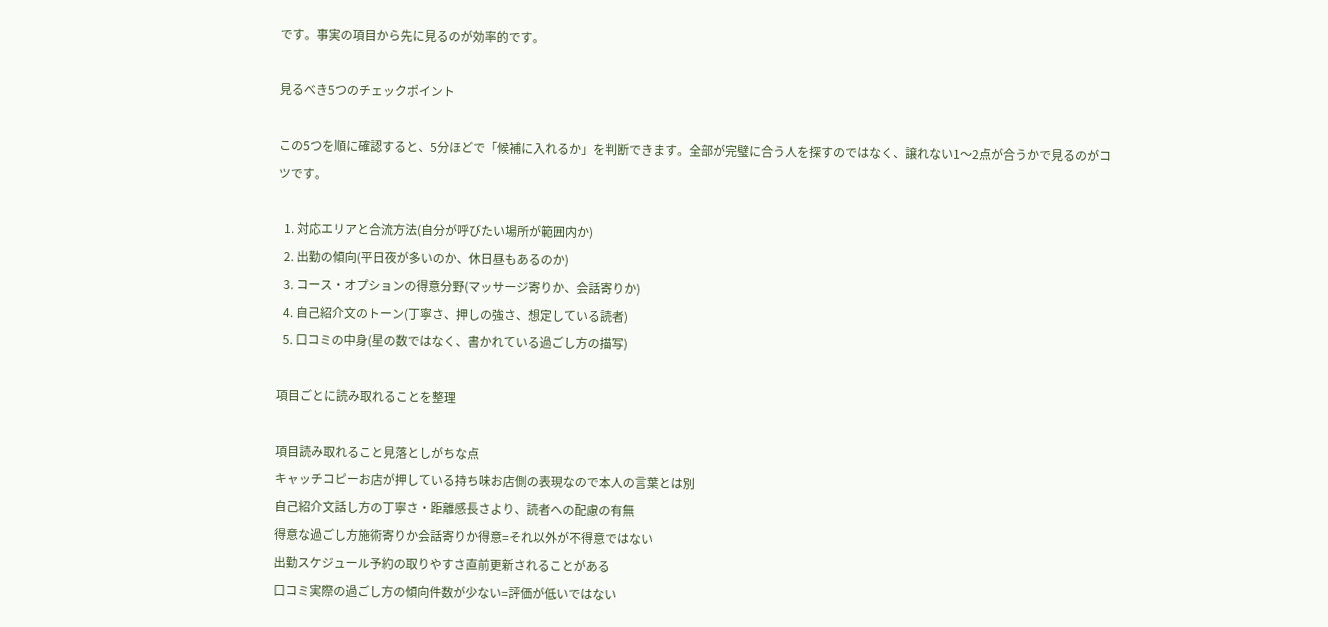です。事実の項目から先に見るのが効率的です。

見るべき5つのチェックポイント

この5つを順に確認すると、5分ほどで「候補に入れるか」を判断できます。全部が完璧に合う人を探すのではなく、譲れない1〜2点が合うかで見るのがコツです。

  1. 対応エリアと合流方法(自分が呼びたい場所が範囲内か)
  2. 出勤の傾向(平日夜が多いのか、休日昼もあるのか)
  3. コース・オプションの得意分野(マッサージ寄りか、会話寄りか)
  4. 自己紹介文のトーン(丁寧さ、押しの強さ、想定している読者)
  5. 口コミの中身(星の数ではなく、書かれている過ごし方の描写)

項目ごとに読み取れることを整理

項目読み取れること見落としがちな点
キャッチコピーお店が押している持ち味お店側の表現なので本人の言葉とは別
自己紹介文話し方の丁寧さ・距離感長さより、読者への配慮の有無
得意な過ごし方施術寄りか会話寄りか得意=それ以外が不得意ではない
出勤スケジュール予約の取りやすさ直前更新されることがある
口コミ実際の過ごし方の傾向件数が少ない=評価が低いではない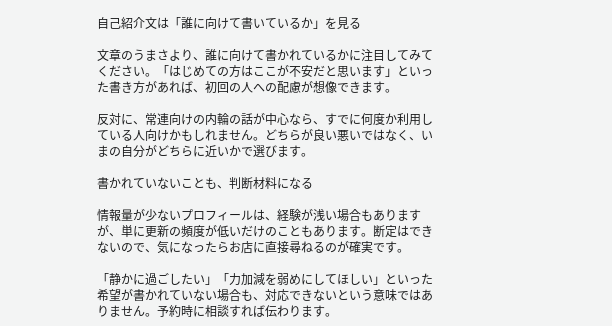自己紹介文は「誰に向けて書いているか」を見る

文章のうまさより、誰に向けて書かれているかに注目してみてください。「はじめての方はここが不安だと思います」といった書き方があれば、初回の人への配慮が想像できます。

反対に、常連向けの内輪の話が中心なら、すでに何度か利用している人向けかもしれません。どちらが良い悪いではなく、いまの自分がどちらに近いかで選びます。

書かれていないことも、判断材料になる

情報量が少ないプロフィールは、経験が浅い場合もありますが、単に更新の頻度が低いだけのこともあります。断定はできないので、気になったらお店に直接尋ねるのが確実です。

「静かに過ごしたい」「力加減を弱めにしてほしい」といった希望が書かれていない場合も、対応できないという意味ではありません。予約時に相談すれば伝わります。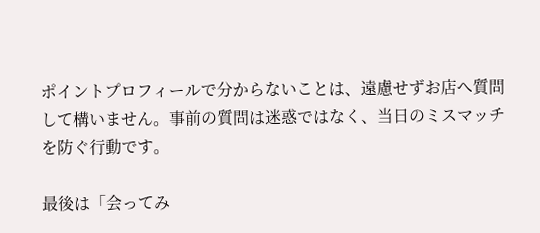ポイントプロフィールで分からないことは、遠慮せずお店へ質問して構いません。事前の質問は迷惑ではなく、当日のミスマッチを防ぐ行動です。

最後は「会ってみ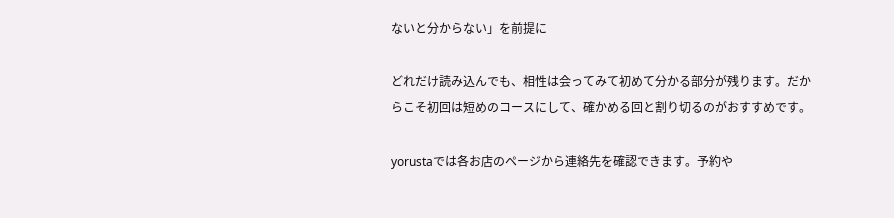ないと分からない」を前提に

どれだけ読み込んでも、相性は会ってみて初めて分かる部分が残ります。だからこそ初回は短めのコースにして、確かめる回と割り切るのがおすすめです。

yorustaでは各お店のページから連絡先を確認できます。予約や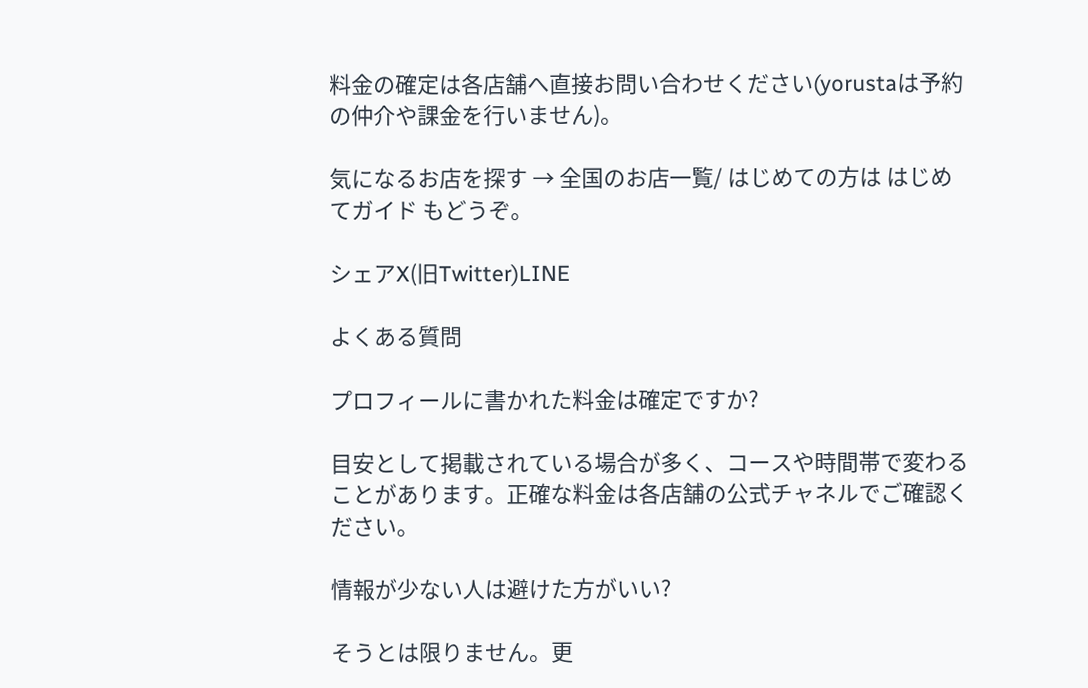料金の確定は各店舗へ直接お問い合わせください(yorustaは予約の仲介や課金を行いません)。

気になるお店を探す → 全国のお店一覧/ はじめての方は はじめてガイド もどうぞ。

シェアX(旧Twitter)LINE

よくある質問

プロフィールに書かれた料金は確定ですか?

目安として掲載されている場合が多く、コースや時間帯で変わることがあります。正確な料金は各店舗の公式チャネルでご確認ください。

情報が少ない人は避けた方がいい?

そうとは限りません。更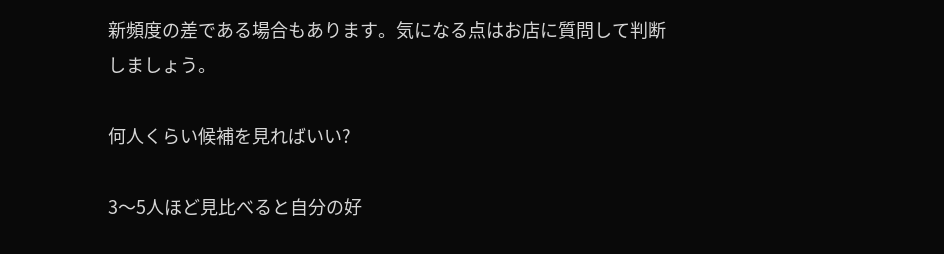新頻度の差である場合もあります。気になる点はお店に質問して判断しましょう。

何人くらい候補を見ればいい?

3〜5人ほど見比べると自分の好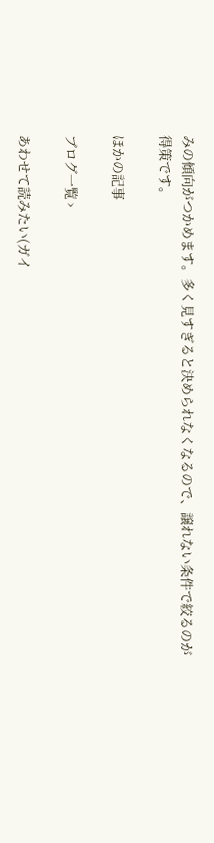みの傾向がつかめます。多く見すぎると決められなくなるので、譲れない条件で絞るのが得策です。

ほかの記事

ブログ一覧 ›

あわせて読みたい(ガイ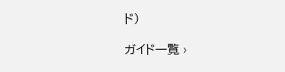ド)

ガイド一覧 ›